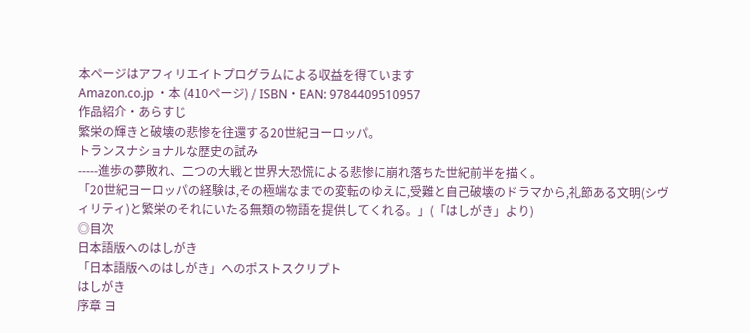本ページはアフィリエイトプログラムによる収益を得ています
Amazon.co.jp ・本 (410ページ) / ISBN・EAN: 9784409510957
作品紹介・あらすじ
繁栄の輝きと破壊の悲惨を往還する20世紀ヨーロッパ。
トランスナショナルな歴史の試み
-----進歩の夢敗れ、二つの大戦と世界大恐慌による悲惨に崩れ落ちた世紀前半を描く。
「20世紀ヨーロッパの経験は,その極端なまでの変転のゆえに,受難と自己破壊のドラマから,礼節ある文明(シヴィリティ)と繁栄のそれにいたる無類の物語を提供してくれる。」(「はしがき」より)
◎目次
日本語版へのはしがき
「日本語版へのはしがき」へのポストスクリプト
はしがき
序章 ヨ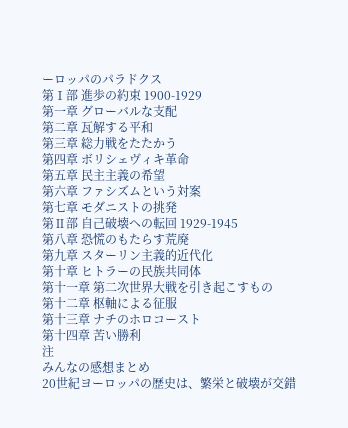ーロッパのパラドクス
第Ⅰ部 進歩の約束 1900-1929
第一章 グローバルな支配
第二章 瓦解する平和
第三章 総力戦をたたかう
第四章 ボリシェヴィキ革命
第五章 民主主義の希望
第六章 ファシズムという対案
第七章 モダニストの挑発
第Ⅱ部 自己破壊への転回 1929-1945
第八章 恐慌のもたらす荒廃
第九章 スターリン主義的近代化
第十章 ヒトラーの民族共同体
第十一章 第二次世界大戦を引き起こすもの
第十二章 枢軸による征服
第十三章 ナチのホロコースト
第十四章 苦い勝利
注
みんなの感想まとめ
20世紀ヨーロッパの歴史は、繁栄と破壊が交錯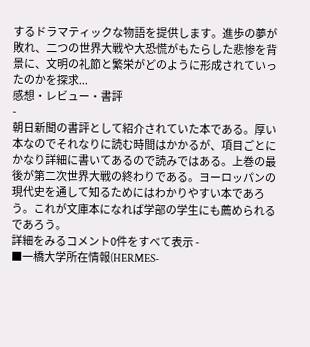するドラマティックな物語を提供します。進歩の夢が敗れ、二つの世界大戦や大恐慌がもたらした悲惨を背景に、文明の礼節と繁栄がどのように形成されていったのかを探求...
感想・レビュー・書評
-
朝日新聞の書評として紹介されていた本である。厚い本なのでそれなりに読む時間はかかるが、項目ごとにかなり詳細に書いてあるので読みではある。上巻の最後が第二次世界大戦の終わりである。ヨーロッパンの現代史を通して知るためにはわかりやすい本であろう。これが文庫本になれば学部の学生にも薦められるであろう。
詳細をみるコメント0件をすべて表示 -
■一橋大学所在情報(HERMES-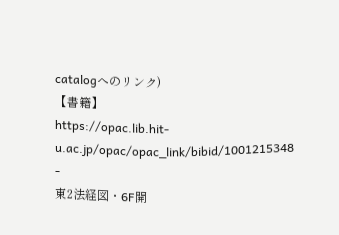catalogへのリンク)
【書籍】
https://opac.lib.hit-u.ac.jp/opac/opac_link/bibid/1001215348
-
東2法経図・6F開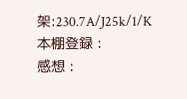架:230.7A/J25k/1/K
本棚登録 :
感想 :